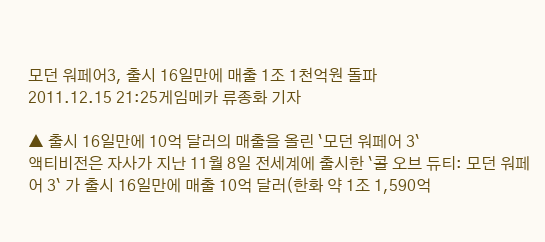모던 워페어3, 출시 16일만에 매출 1조 1천억원 돌파
2011.12.15 21:25게임메카 류종화 기자

▲ 출시 16일만에 10억 달러의 매출을 올린 `모던 워페어 3`
액티비전은 자사가 지난 11월 8일 전세계에 출시한 `콜 오브 듀티: 모던 워페어 3` 가 출시 16일만에 매출 10억 달러(한화 약 1조 1,590억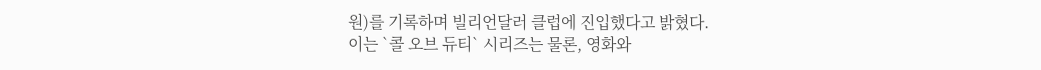원)를 기록하며 빌리언달러 클럽에 진입했다고 밝혔다.
이는 `콜 오브 듀티` 시리즈는 물론, 영화와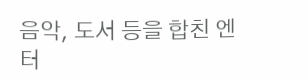음악, 도서 등을 합친 엔터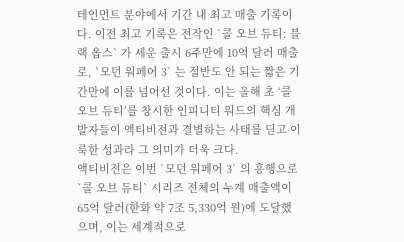테인먼트 분야에서 기간 내 최고 매출 기록이다. 이전 최고 기록은 전작인 `콜 오브 듀티: 블랙 옵스` 가 세운 출시 6주만에 10억 달러 매출로, `모던 워페어 3` 는 절반도 안 되는 짧은 기간만에 이를 넘어선 것이다. 이는 올해 초 ‘콜 오브 듀티’를 창시한 인피니티 워드의 핵심 개발자들이 액티비전과 결별하는 사태를 딛고 이룩한 성과라 그 의미가 더욱 크다.
액티비전은 이번 `모던 워페어 3` 의 흥행으로 `콜 오브 듀티` 시리즈 전체의 누계 매출액이 65억 달러(한화 약 7조 5,330억 원)에 도달했으며, 이는 세계적으로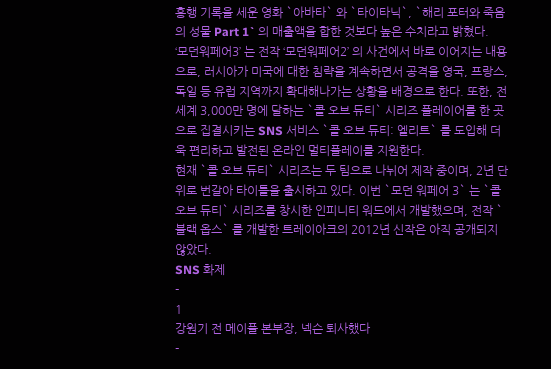흥행 기록을 세운 영화 `아바타` 와 `타이타닉`, `해리 포터와 죽음의 성물 Part 1` 의 매출액을 합한 것보다 높은 수치라고 밝혔다.
‘모던워페어3’ 는 전작 ‘모던워페어2’ 의 사건에서 바로 이어지는 내용으로, 러시아가 미국에 대한 침략을 계속하면서 공격을 영국, 프랑스, 독일 등 유럽 지역까지 확대해나가는 상황을 배경으로 한다. 또한, 전세계 3,000만 명에 달하는 `콜 오브 듀티` 시리즈 플레이어를 한 곳으로 집결시키는 SNS 서비스 `콜 오브 듀티: 엘리트` 를 도입해 더욱 편리하고 발전된 온라인 멀티플레이를 지원한다.
현재 `콜 오브 듀티` 시리즈는 두 팀으로 나뉘어 제작 중이며, 2년 단위로 번갈아 타이틀을 출시하고 있다. 이번 `모던 워페어 3` 는 `콜 오브 듀티` 시리즈를 창시한 인피니티 워드에서 개발했으며, 전작 `블랙 옵스` 를 개발한 트레이아크의 2012년 신작은 아직 공개되지 않았다.
SNS 화제
-
1
강원기 전 메이플 본부장, 넥슨 퇴사했다
-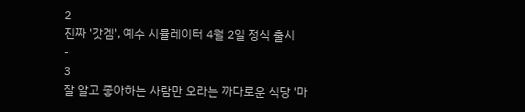2
진짜 '갓겜', 예수 시뮬레이터 4월 2일 정식 출시
-
3
잘 알고 좋아하는 사람만 오라는 까다로운 식당 '마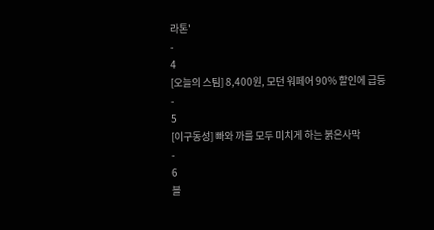라톤'
-
4
[오늘의 스팀] 8,400원, 모던 워페어 90% 할인에 급등
-
5
[이구동성] 빠와 까를 모두 미치게 하는 붉은사막
-
6
블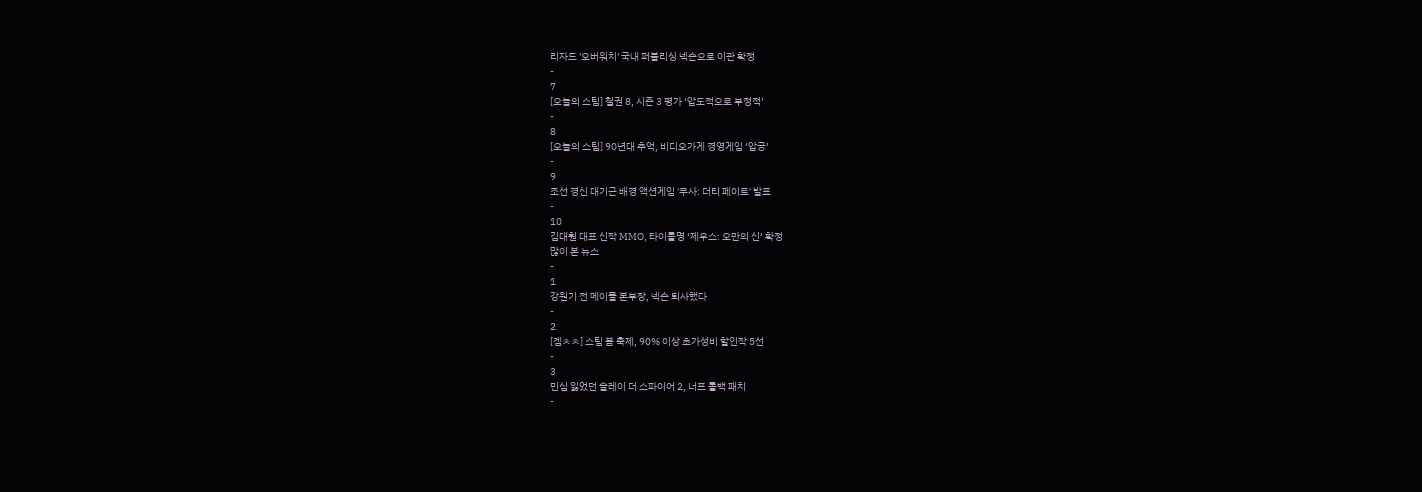리자드 '오버워치' 국내 퍼블리싱 넥슨으로 이관 확정
-
7
[오늘의 스팀] 철권 8, 시즌 3 평가 ‘압도적으로 부정적’
-
8
[오늘의 스팀] 90년대 추억, 비디오가게 경영게임 ‘압긍’
-
9
조선 경신 대기근 배경 액션게임 '무사: 더티 페이트' 발표
-
10
김대훤 대표 신작 MMO, 타이틀명 ‘제우스: 오만의 신’ 확정
많이 본 뉴스
-
1
강원기 전 메이플 본부장, 넥슨 퇴사했다
-
2
[겜ㅊㅊ] 스팀 봄 축제, 90% 이상 초가성비 할인작 5선
-
3
민심 잃었던 슬레이 더 스파이어 2, 너프 롤백 패치
-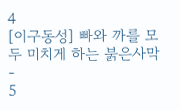4
[이구동성] 빠와 까를 모두 미치게 하는 붉은사막
-
5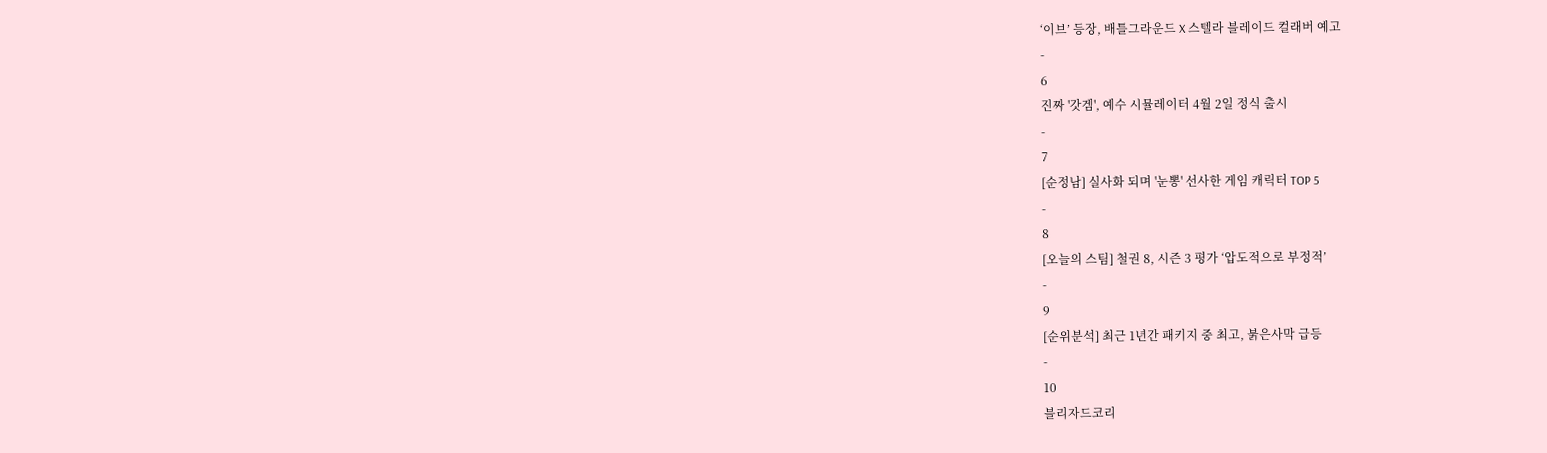‘이브’ 등장, 배틀그라운드 X 스텔라 블레이드 컬래버 예고
-
6
진짜 '갓겜', 예수 시뮬레이터 4월 2일 정식 출시
-
7
[순정남] 실사화 되며 '눈뽕' 선사한 게임 캐릭터 TOP 5
-
8
[오늘의 스팀] 철권 8, 시즌 3 평가 ‘압도적으로 부정적’
-
9
[순위분석] 최근 1년간 패키지 중 최고, 붉은사막 급등
-
10
블리자드코리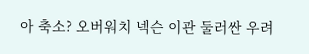아 축소? 오버워치 넥슨 이관 둘러싼 우려